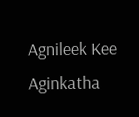Agnileek Kee Aginkatha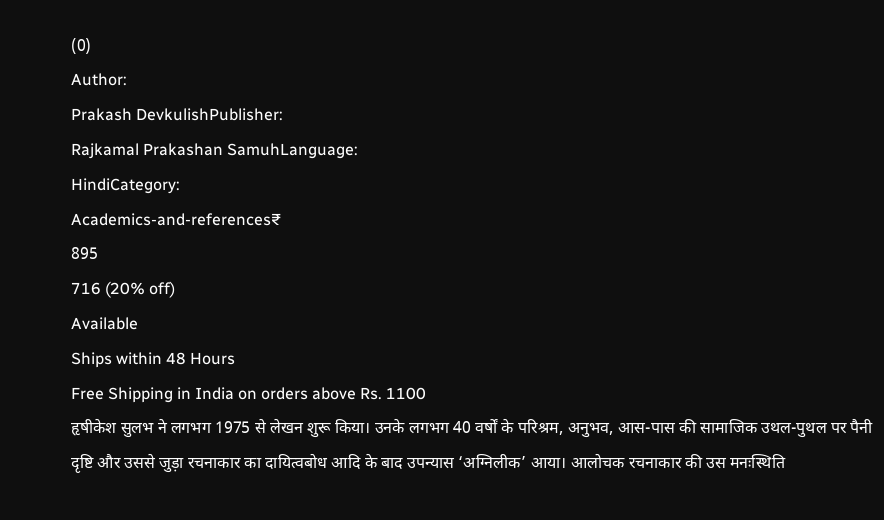(0)
Author:
Prakash DevkulishPublisher:
Rajkamal Prakashan SamuhLanguage:
HindiCategory:
Academics-and-references₹
895
716 (20% off)
Available
Ships within 48 Hours
Free Shipping in India on orders above Rs. 1100
हृषीकेश सुलभ ने लगभग 1975 से लेखन शुरू किया। उनके लगभग 40 वर्षों के परिश्रम, अनुभव, आस-पास की सामाजिक उथल-पुथल पर पैनी दृष्टि और उससे जुड़ा रचनाकार का दायित्वबोध आदि के बाद उपन्यास ‘अग्निलीक’ आया। आलोचक रचनाकार की उस मनःस्थिति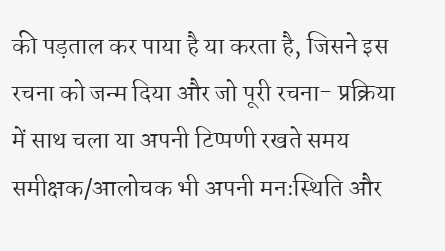की पड़ताल कर पाया है या करता है, जिसने इस रचना को जन्म दिया और जो पूरी रचना- प्रक्रिया में साथ चला या अपनी टिप्पणी रखते समय समीक्षक/आलोचक भी अपनी मनःस्थिति और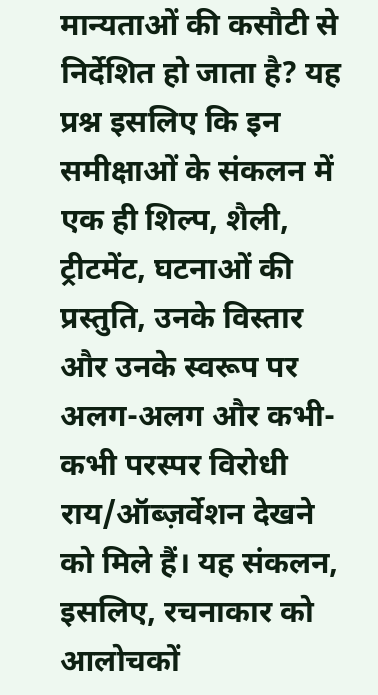मान्यताओं की कसौटी से निर्देशित हो जाता है? यह प्रश्न इसलिए कि इन समीक्षाओं के संकलन में एक ही शिल्प, शैली, ट्रीटमेंट, घटनाओं की प्रस्तुति, उनके विस्तार और उनके स्वरूप पर अलग-अलग और कभी-कभी परस्पर विरोधी राय/ऑब्ज़र्वेशन देखने को मिले हैं। यह संकलन, इसलिए, रचनाकार को आलोचकों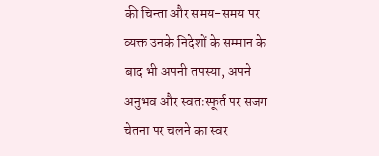की चिन्ता और समय-समय पर व्यक्त उनके निदेशों के सम्मान के बाद भी अपनी तपस्या, अपने अनुभव और स्वतःस्फूर्त पर सजग चेतना पर चलने का स्वर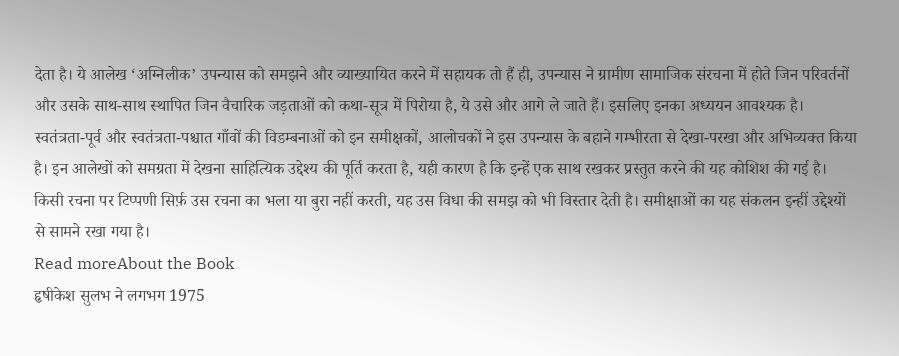देता है। ये आलेख ‘अग्निलीक’ उपन्यास को समझने और व्याख्यायित करने में सहायक तो हैं ही, उपन्यास ने ग्रामीण सामाजिक संरचना में होते जिन परिवर्तनों और उसके साथ-साथ स्थापित जिन वैचारिक जड़ताओं को कथा-सूत्र में पिरोया है, ये उसे और आगे ले जाते हैं। इसलिए इनका अध्ययन आवश्यक है। स्वतंत्रता-पूर्व और स्वतंत्रता-पश्चात गाँवों की विडम्बनाओं को इन समीक्षकों, आलोचकों ने इस उपन्यास के बहाने गम्भीरता से देखा-परखा और अभिव्यक्त किया है। इन आलेखों को समग्रता में देखना साहित्यिक उद्देश्य की पूर्ति करता है, यही कारण है कि इन्हें एक साथ रखकर प्रस्तुत करने की यह कोशिश की गई है। किसी रचना पर टिप्पणी सिर्फ़ उस रचना का भला या बुरा नहीं करती, यह उस विधा की समझ को भी विस्तार देती है। समीक्षाओं का यह संकलन इन्हीं उद्देश्यों से सामने रखा गया है।
Read moreAbout the Book
हृषीकेश सुलभ ने लगभग 1975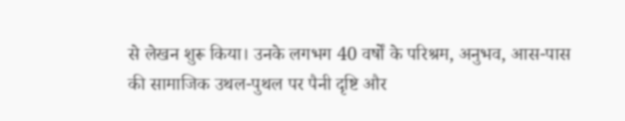से लेखन शुरू किया। उनके लगभग 40 वर्षों के परिश्रम, अनुभव, आस-पास की सामाजिक उथल-पुथल पर पैनी दृष्टि और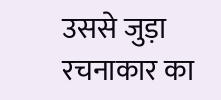उससे जुड़ा रचनाकार का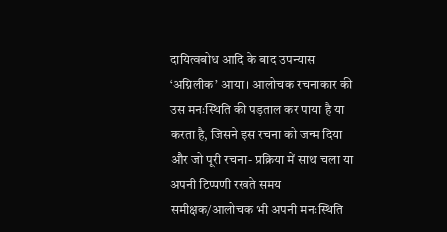दायित्वबोध आदि के बाद उपन्यास ‘अग्निलीक’ आया। आलोचक रचनाकार की उस मनःस्थिति की पड़ताल कर पाया है या करता है, जिसने इस रचना को जन्म दिया और जो पूरी रचना- प्रक्रिया में साथ चला या अपनी टिप्पणी रखते समय समीक्षक/आलोचक भी अपनी मनःस्थिति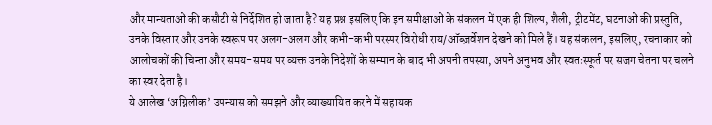और मान्यताओं की कसौटी से निर्देशित हो जाता है? यह प्रश्न इसलिए कि इन समीक्षाओं के संकलन में एक ही शिल्प, शैली, ट्रीटमेंट, घटनाओं की प्रस्तुति, उनके विस्तार और उनके स्वरूप पर अलग-अलग और कभी-कभी परस्पर विरोधी राय/ऑब्ज़र्वेशन देखने को मिले हैं। यह संकलन, इसलिए, रचनाकार को आलोचकों की चिन्ता और समय-समय पर व्यक्त उनके निदेशों के सम्मान के बाद भी अपनी तपस्या, अपने अनुभव और स्वतःस्फूर्त पर सजग चेतना पर चलने का स्वर देता है।
ये आलेख ‘अग्निलीक’ उपन्यास को समझने और व्याख्यायित करने में सहायक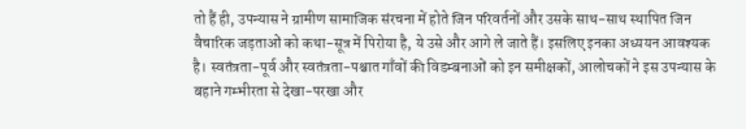तो हैं ही, उपन्यास ने ग्रामीण सामाजिक संरचना में होते जिन परिवर्तनों और उसके साथ-साथ स्थापित जिन वैचारिक जड़ताओं को कथा-सूत्र में पिरोया है, ये उसे और आगे ले जाते हैं। इसलिए इनका अध्ययन आवश्यक है। स्वतंत्रता-पूर्व और स्वतंत्रता-पश्चात गाँवों की विडम्बनाओं को इन समीक्षकों, आलोचकों ने इस उपन्यास के बहाने गम्भीरता से देखा-परखा और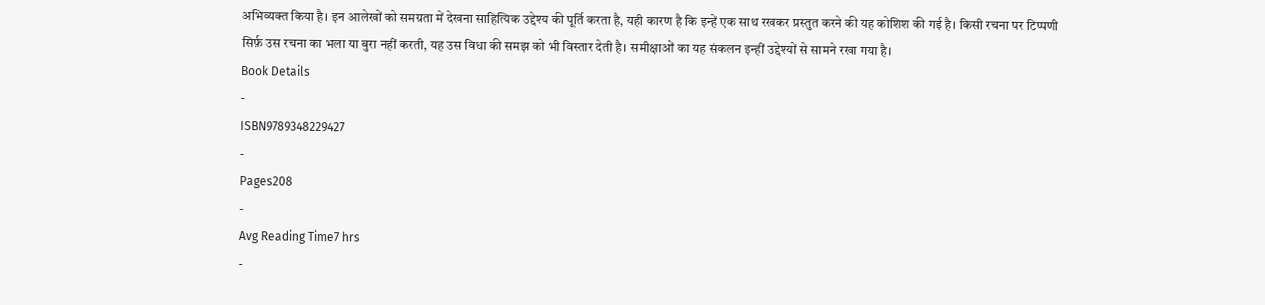अभिव्यक्त किया है। इन आलेखों को समग्रता में देखना साहित्यिक उद्देश्य की पूर्ति करता है, यही कारण है कि इन्हें एक साथ रखकर प्रस्तुत करने की यह कोशिश की गई है। किसी रचना पर टिप्पणी सिर्फ़ उस रचना का भला या बुरा नहीं करती, यह उस विधा की समझ को भी विस्तार देती है। समीक्षाओं का यह संकलन इन्हीं उद्देश्यों से सामने रखा गया है।
Book Details
-
ISBN9789348229427
-
Pages208
-
Avg Reading Time7 hrs
-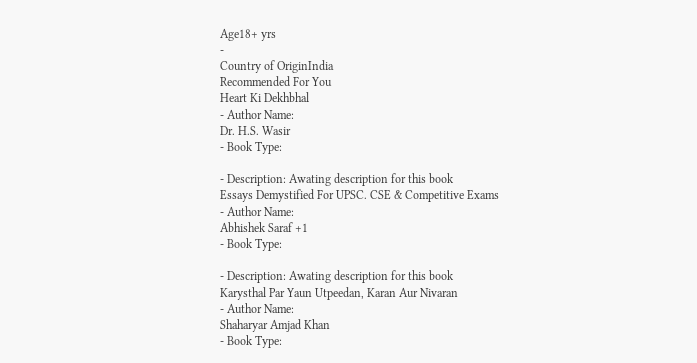Age18+ yrs
-
Country of OriginIndia
Recommended For You
Heart Ki Dekhbhal
- Author Name:
Dr. H.S. Wasir
- Book Type:

- Description: Awating description for this book
Essays Demystified For UPSC. CSE & Competitive Exams
- Author Name:
Abhishek Saraf +1
- Book Type:

- Description: Awating description for this book
Karysthal Par Yaun Utpeedan, Karan Aur Nivaran
- Author Name:
Shaharyar Amjad Khan
- Book Type: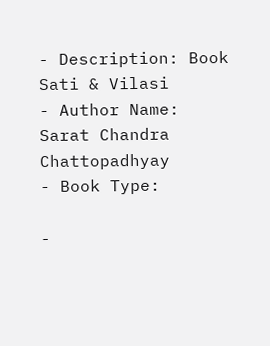- Description: Book
Sati & Vilasi
- Author Name:
Sarat Chandra Chattopadhyay
- Book Type:

-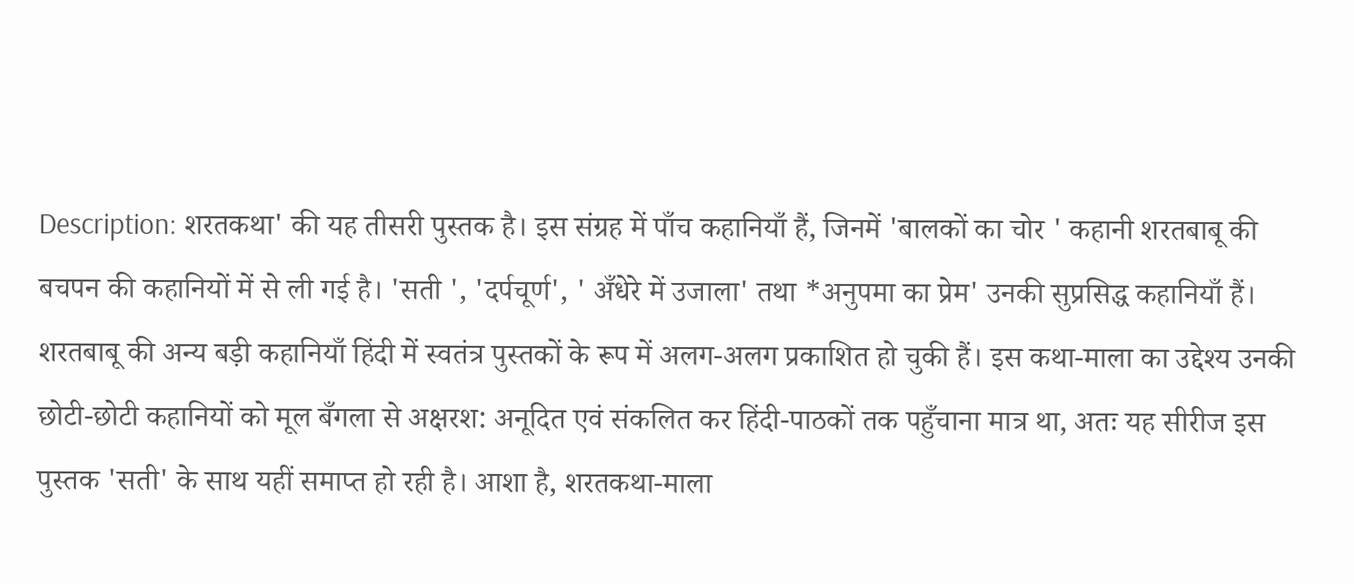Description: शरतकथा' की यह तीसरी पुस्तक है। इस संग्रह में पाँच कहानियाँ हैं, जिनमें 'बालकों का चोर ' कहानी शरतबाबू की बचपन की कहानियों में से ली गई है। 'सती ', 'दर्पचूर्ण', ' अँधेरे में उजाला' तथा *अनुपमा का प्रेम' उनकी सुप्रसिद्ध कहानियाँ हैं। शरतबाबू की अन्य बड़ी कहानियाँ हिंदी में स्वतंत्र पुस्तकों के रूप में अलग-अलग प्रकाशित हो चुकी हैं। इस कथा-माला का उद्देश्य उनकी छोटी-छोटी कहानियों को मूल बँगला से अक्षरश: अनूदित एवं संकलित कर हिंदी-पाठकों तक पहुँचाना मात्र था, अतः यह सीरीज इस पुस्तक 'सती' के साथ यहीं समाप्त हो रही है। आशा है, शरतकथा-माला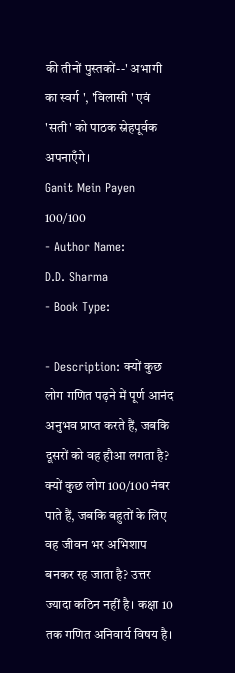की तीनों पुस्तकों--' अभागी का स्वर्ग ', 'विलासी ' एवं 'सती' को पाठक स्नेहपूर्वक अपनाएँगे।
Ganit Mein Payen 100/100
- Author Name:
D.D. Sharma
- Book Type:

- Description: क्यों कुछ लोग गणित पढ़ने में पूर्ण आनंद अनुभव प्राप्त करते हैं, जबकि दूसरों को वह हौआ लगता है? क्यों कुछ लोग 100/100 नंबर पाते हैं, जबकि बहुतों के लिए वह जीवन भर अभिशाप बनकर रह जाता है? उत्तर ज्यादा कठिन नहीं है। कक्षा 10 तक गणित अनिवार्य विषय है।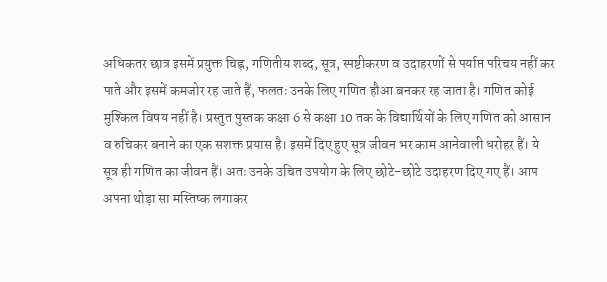अधिकतर छात्र इसमें प्रयुक्त चिह्न, गणितीय शब्द, सूत्र, स्पष्टीकरण व उदाहरणों से पर्याप्त परिचय नहीं कर पाते और इसमें कमजोर रह जाते हैं, फलतः उनके लिए गणित हौआ बनकर रह जाता है। गणित कोई मुश्किल विषय नहीं है। प्रस्तुत पुस्तक कक्षा 6 से कक्षा 10 तक के विद्यार्थियों के लिए गणित को आसान व रुचिकर बनाने का एक सशक्त प्रयास है। इसमें दिए हुए सूत्र जीवन भर काम आनेवाली धरोहर हैं। ये सूत्र ही गणित का जीवन हैं। अतः उनके उचित उपयोग के लिए छोटे-छोटे उदाहरण दिए गए हैं। आप अपना थोड़ा सा मस्तिष्क लगाकर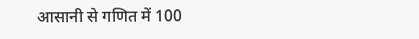आसानी से गणित में 100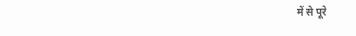में से पूरे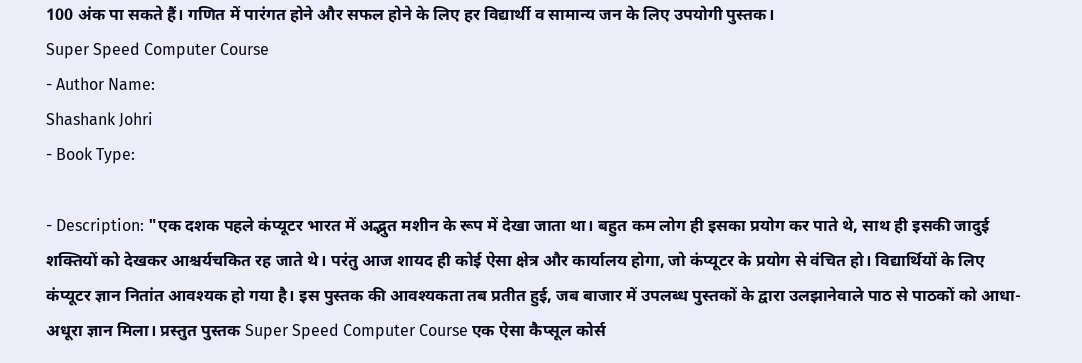100 अंक पा सकते हैं। गणित में पारंगत होने और सफल होने के लिए हर विद्यार्थी व सामान्य जन के लिए उपयोगी पुस्तक।
Super Speed Computer Course
- Author Name:
Shashank Johri
- Book Type:

- Description: "एक दशक पहले कंप्यूटर भारत में अद्भुत मशीन के रूप में देखा जाता था। बहुत कम लोग ही इसका प्रयोग कर पाते थे, साथ ही इसकी जादुई शक्तियों को देखकर आश्चर्यचकित रह जाते थे। परंतु आज शायद ही कोई ऐसा क्षेत्र और कार्यालय होगा, जो कंप्यूटर के प्रयोग से वंचित हो। विद्यार्थियों के लिए कंप्यूटर ज्ञान नितांत आवश्यक हो गया है। इस पुस्तक की आवश्यकता तब प्रतीत हुई, जब बाजार में उपलब्ध पुस्तकों के द्वारा उलझानेवाले पाठ से पाठकों को आधा-अधूरा ज्ञान मिला। प्रस्तुत पुस्तक Super Speed Computer Course एक ऐसा कैप्सूल कोर्स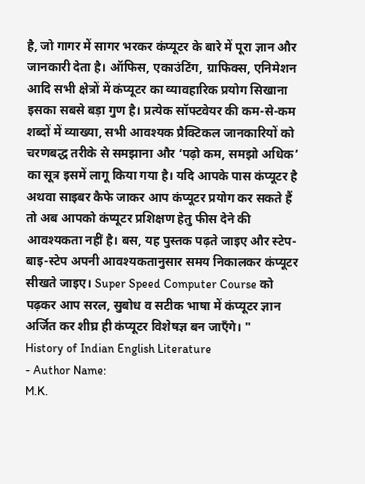है, जो गागर में सागर भरकर कंप्यूटर के बारे में पूरा ज्ञान और जानकारी देता है। ऑफिस, एकाउंटिंग, ग्राफिक्स, एनिमेशन आदि सभी क्षेत्रों में कंप्यूटर का व्यावहारिक प्रयोग सिखाना इसका सबसे बड़ा गुण है। प्रत्येक सॉफ्टवेयर की कम-से-कम शब्दों में व्याख्या, सभी आवश्यक प्रैक्टिकल जानकारियों को चरणबद्ध तरीके से समझाना और ‘पढ़ो कम, समझो अधिक’ का सूत्र इसमें लागू किया गया है। यदि आपके पास कंप्यूटर है अथवा साइबर कैफे जाकर आप कंप्यूटर प्रयोग कर सकते हैं तो अब आपको कंप्यूटर प्रशिक्षण हेतु फीस देने की आवश्यकता नहीं है। बस, यह पुस्तक पढ़ते जाइए और स्टेप-बाइ-स्टेप अपनी आवश्यकतानुसार समय निकालकर कंप्यूटर सीखते जाइए। Super Speed Computer Course को पढ़कर आप सरल, सुबोध व सटीक भाषा में कंप्यूटर ज्ञान अर्जित कर शीघ्र ही कंप्यूटर विशेषज्ञ बन जाएँगे। "
History of Indian English Literature
- Author Name:
M.K.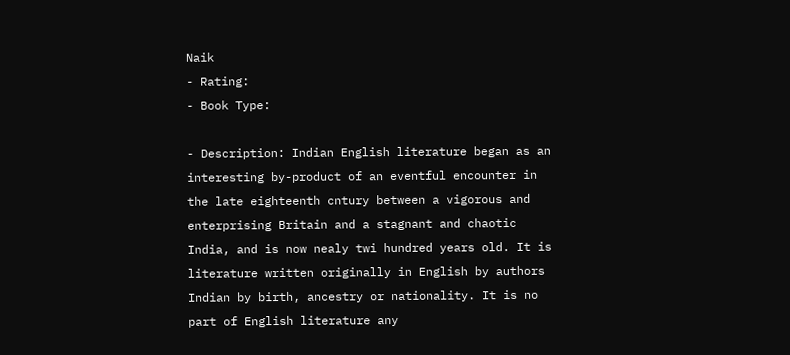Naik
- Rating:
- Book Type:

- Description: Indian English literature began as an interesting by-product of an eventful encounter in the late eighteenth cntury between a vigorous and enterprising Britain and a stagnant and chaotic India, and is now nealy twi hundred years old. It is literature written originally in English by authors Indian by birth, ancestry or nationality. It is no part of English literature any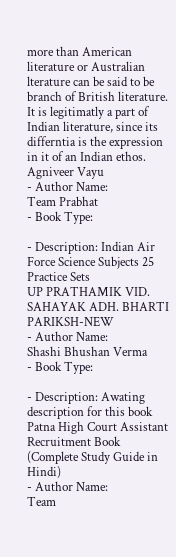more than American literature or Australian lterature can be said to be branch of British literature. It is legitimatly a part of Indian literature, since its differntia is the expression in it of an Indian ethos.
Agniveer Vayu
- Author Name:
Team Prabhat
- Book Type:

- Description: Indian Air Force Science Subjects 25 Practice Sets
UP PRATHAMIK VID. SAHAYAK ADH. BHARTI PARIKSH-NEW
- Author Name:
Shashi Bhushan Verma
- Book Type:

- Description: Awating description for this book
Patna High Court Assistant Recruitment Book (Complete Study Guide in Hindi)
- Author Name:
Team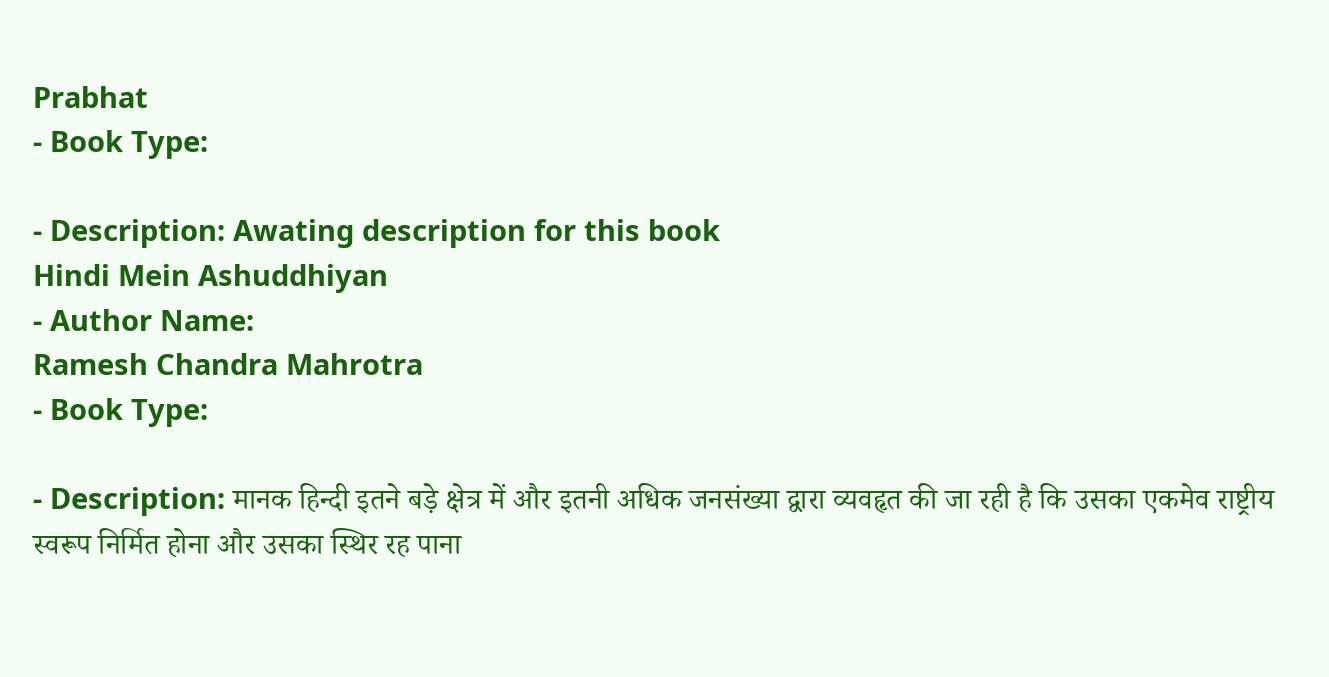Prabhat
- Book Type:

- Description: Awating description for this book
Hindi Mein Ashuddhiyan
- Author Name:
Ramesh Chandra Mahrotra
- Book Type:

- Description: मानक हिन्दी इतने बड़े क्षेत्र में और इतनी अधिक जनसंख्या द्वारा व्यवहृत की जा रही है कि उसका एकमेव राष्ट्रीय स्वरूप निर्मित होना और उसका स्थिर रह पाना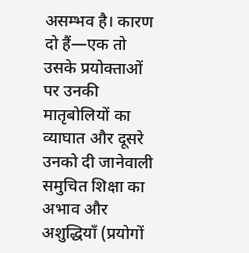असम्भव है। कारण दो हैं—एक तो उसके प्रयोक्ताओं पर उनकी मातृबोलियों का व्याघात और दूसरे उनको दी जानेवाली समुचित शिक्षा का अभाव और अशुद्धियाँ (प्रयोगों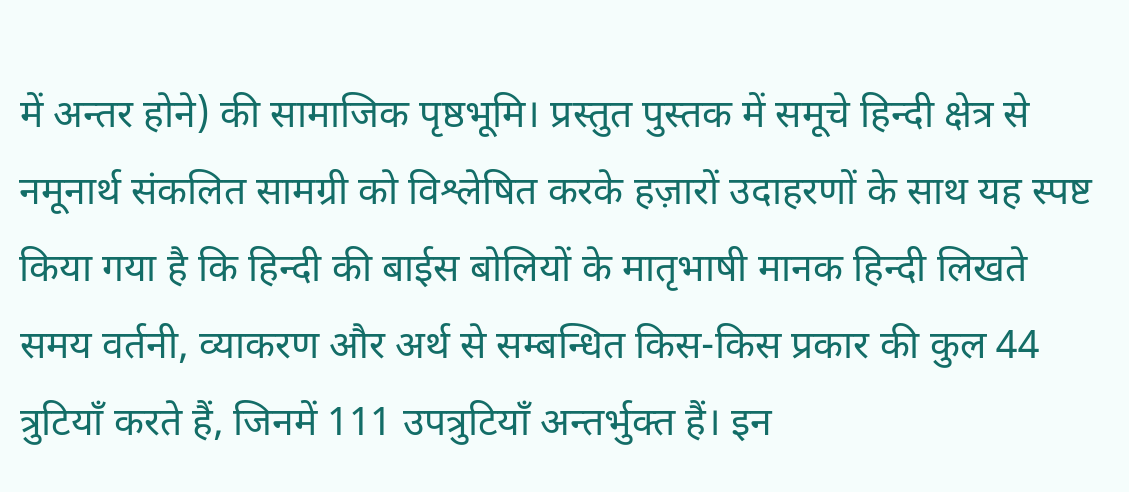में अन्तर होने) की सामाजिक पृष्ठभूमि। प्रस्तुत पुस्तक में समूचे हिन्दी क्षेत्र से नमूनार्थ संकलित सामग्री को विश्लेषित करके हज़ारों उदाहरणों के साथ यह स्पष्ट किया गया है कि हिन्दी की बाईस बोलियों के मातृभाषी मानक हिन्दी लिखते समय वर्तनी, व्याकरण और अर्थ से सम्बन्धित किस-किस प्रकार की कुल 44 त्रुटियाँ करते हैं, जिनमें 111 उपत्रुटियाँ अन्तर्भुक्त हैं। इन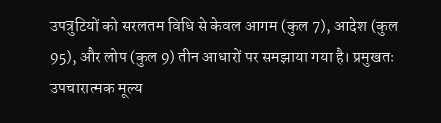उपत्रुटियों को सरलतम विधि से केवल आगम (कुल 7), आदेश (कुल 95), और लोप (कुल 9) तीन आधारों पर समझाया गया है। प्रमुखतः उपचारात्मक मूल्य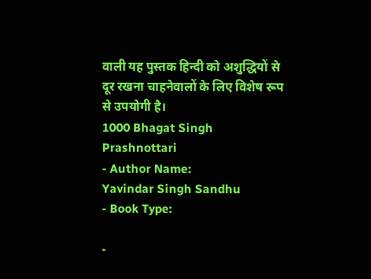वाली यह पुस्तक हिन्दी को अशुद्धियों से दूर रखना चाहनेवालों के लिए विशेष रूप से उपयोगी है।
1000 Bhagat Singh Prashnottari
- Author Name:
Yavindar Singh Sandhu
- Book Type:

-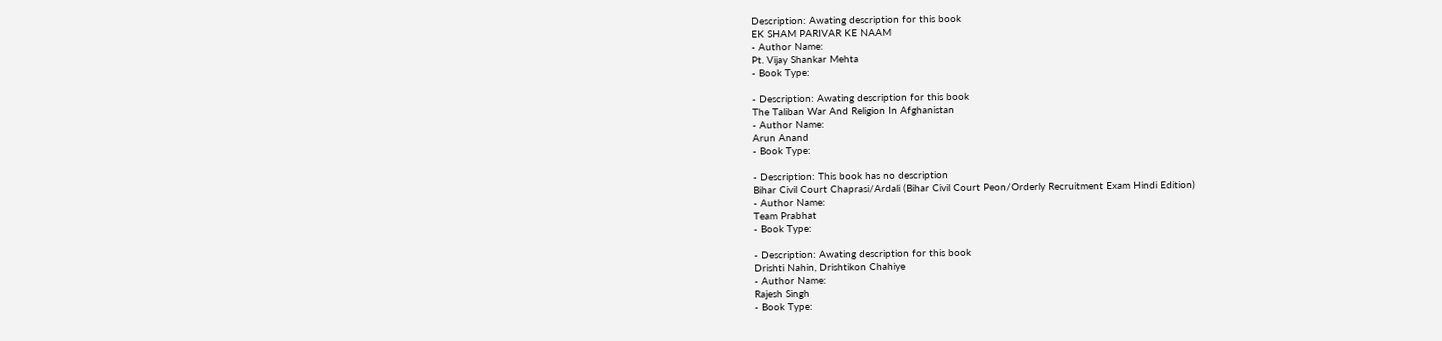Description: Awating description for this book
EK SHAM PARIVAR KE NAAM
- Author Name:
Pt. Vijay Shankar Mehta
- Book Type:

- Description: Awating description for this book
The Taliban War And Religion In Afghanistan
- Author Name:
Arun Anand
- Book Type:

- Description: This book has no description
Bihar Civil Court Chaprasi/Ardali (Bihar Civil Court Peon/Orderly Recruitment Exam Hindi Edition)
- Author Name:
Team Prabhat
- Book Type:

- Description: Awating description for this book
Drishti Nahin, Drishtikon Chahiye
- Author Name:
Rajesh Singh
- Book Type: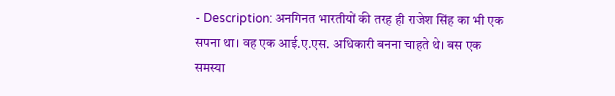- Description: अनगिनत भारतीयों की तरह ही राजेश सिंह का भी एक सपना था। वह एक आई.ए.एस. अधिकारी बनना चाहते थे। बस एक समस्या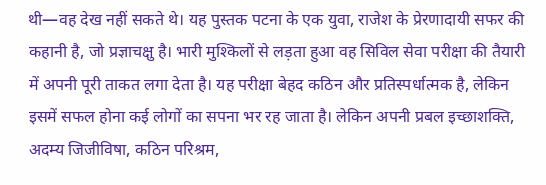थी—वह देख नहीं सकते थे। यह पुस्तक पटना के एक युवा, राजेश के प्रेरणादायी सफर की कहानी है, जो प्रज्ञाचक्षु है। भारी मुश्किलों से लड़ता हुआ वह सिविल सेवा परीक्षा की तैयारी में अपनी पूरी ताकत लगा देता है। यह परीक्षा बेहद कठिन और प्रतिस्पर्धात्मक है, लेकिन इसमें सफल होना कई लोगों का सपना भर रह जाता है। लेकिन अपनी प्रबल इच्छाशक्ति, अदम्य जिजीविषा, कठिन परिश्रम,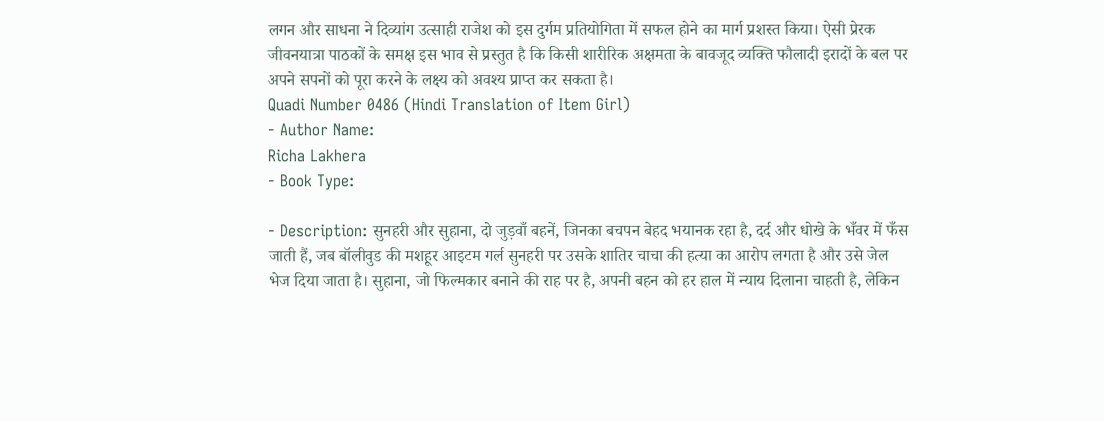लगन और साधना ने दिव्यांग उत्साही राजेश को इस दुर्गम प्रतियोगिता में सफल होने का मार्ग प्रशस्त किया। ऐसी प्रेरक जीवनयात्रा पाठकों के समक्ष इस भाव से प्रस्तुत है कि किसी शारीरिक अक्षमता के बावजूद व्यक्ति फौलादी इरादों के बल पर अपने सपनों को पूरा करने के लक्ष्य को अवश्य प्राप्त कर सकता है।
Quadi Number 0486 (Hindi Translation of Item Girl)
- Author Name:
Richa Lakhera
- Book Type:

- Description: सुनहरी और सुहाना, दो जुड़वाँ बहनें, जिनका बचपन बेहद भयानक रहा है, दर्द और धोखे के भँवर में फँस जाती हैं, जब बॉलीवुड की मशहूर आइटम गर्ल सुनहरी पर उसके शातिर चाचा की हत्या का आरोप लगता है और उसे जेल भेज दिया जाता है। सुहाना, जो फिल्मकार बनाने की राह पर है, अपनी बहन को हर हाल में न्याय दिलाना चाहती है, लेकिन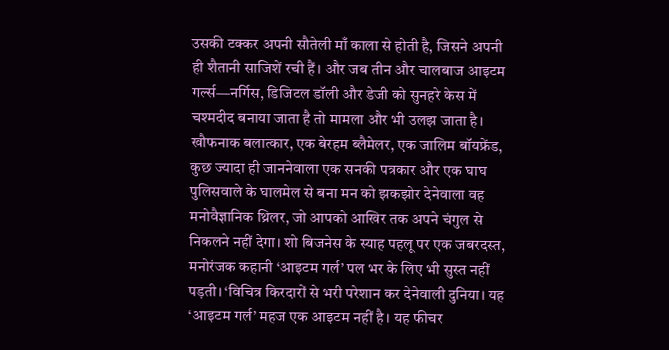उसकी टक्कर अपनी सौतेली माँ काला से होती है, जिसने अपनी ही शैतानी साजिशें रची हैं। और जब तीन और चालबाज आइटम गर्ल्स—नर्गिस, डिजिटल डॉली और डेजी को सुनहरे केस में चश्मदीद बनाया जाता है तो मामला और भी उलझ जाता है। खौफनाक बलात्कार, एक बेरहम ब्लैमेलर, एक जालिम बॉयफ्रेंड, कुछ ज्यादा ही जाननेवाला एक सनकी पत्रकार और एक घाघ पुलिसवाले के घालमेल से बना मन को झकझोर देनेवाला वह मनोवैज्ञानिक थ्रिलर, जो आपको आखिर तक अपने चंगुल से निकलने नहीं देगा। शो बिजनेस के स्याह पहलू पर एक जबरदस्त, मनोरंजक कहानी ‘आइटम गर्ल’ पल भर के लिए भी सुस्त नहीं पड़ती। ‘विचित्र किरदारों से भरी परेशान कर देनेवाली दुनिया। यह ‘आइटम गर्ल’ महज एक आइटम नहीं है। यह फीचर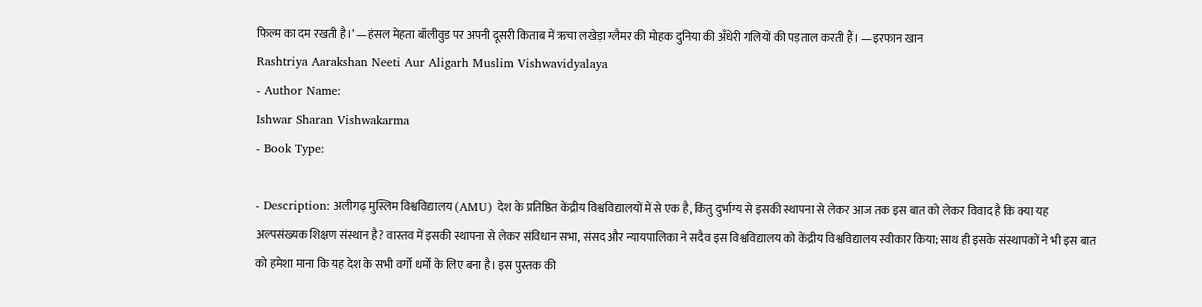फिल्म का दम रखती है।’ —हंसल मेहता बॉलीवुड पर अपनी दूसरी किताब में ऋचा लखेड़ा ग्लैमर की मोहक दुनिया की अँधेरी गलियों की पड़ताल करती हैं। —इरफान खान
Rashtriya Aarakshan Neeti Aur Aligarh Muslim Vishwavidyalaya
- Author Name:
Ishwar Sharan Vishwakarma
- Book Type:

- Description: अलीगढ़ मुस्लिम विश्वविद्यालय (AMU) देश के प्रतिष्ठित केंद्रीय विश्वविद्यालयों में से एक है, किंतु दुर्भाग्य से इसकी स्थापना से लेकर आज तक इस बात को लेकर विवाद है कि क्या यह अल्पसंख्यक शिक्षण संस्थान है? वास्तव में इसकी स्थापना से लेकर संविधान सभा, संसद और न्यायपालिका ने सदैव इस विश्वविद्यालय को केंद्रीय विश्वविद्यालय स्वीकार किया; साथ ही इसके संस्थापकों ने भी इस बात को हमेशा माना कि यह देश के सभी वर्गो धर्मो के लिए बना है। इस पुस्तक की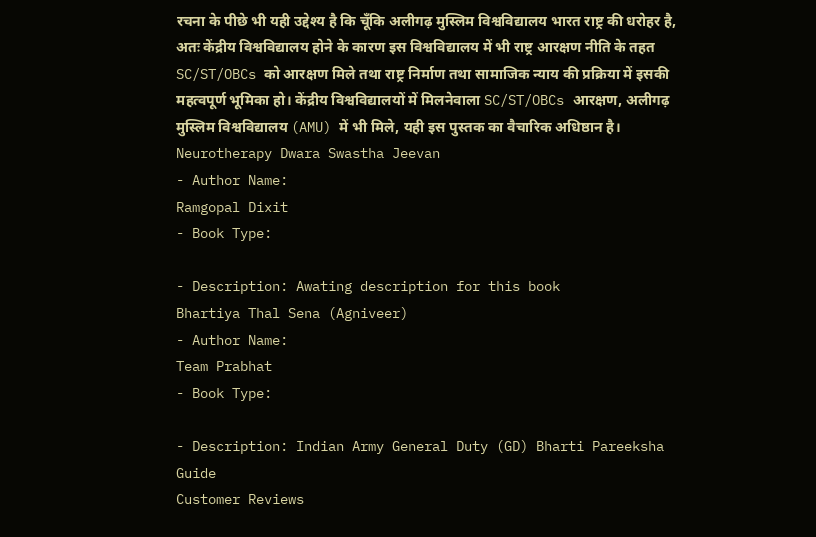रचना के पीछे भी यही उद्देश्य है कि चूँकि अलीगढ़ मुस्लिम विश्वविद्यालय भारत राष्ट्र की धरोहर है, अतः केंद्रीय विश्वविद्यालय होने के कारण इस विश्वविद्यालय में भी राष्ट्र आरक्षण नीति के तहत SC/ST/OBCs को आरक्षण मिले तथा राष्ट्र निर्माण तथा सामाजिक न्याय की प्रक्रिया में इसकी महत्वपूर्ण भूमिका हो। केंद्रीय विश्वविद्यालयों में मिलनेवाला SC/ST/OBCs आरक्षण, अलीगढ़ मुस्लिम विश्वविद्यालय (AMU) में भी मिले, यही इस पुस्तक का वैचारिक अधिष्ठान है।
Neurotherapy Dwara Swastha Jeevan
- Author Name:
Ramgopal Dixit
- Book Type:

- Description: Awating description for this book
Bhartiya Thal Sena (Agniveer)
- Author Name:
Team Prabhat
- Book Type:

- Description: Indian Army General Duty (GD) Bharti Pareeksha Guide
Customer Reviews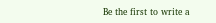Be the first to write a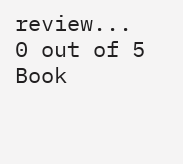review...
0 out of 5
Book